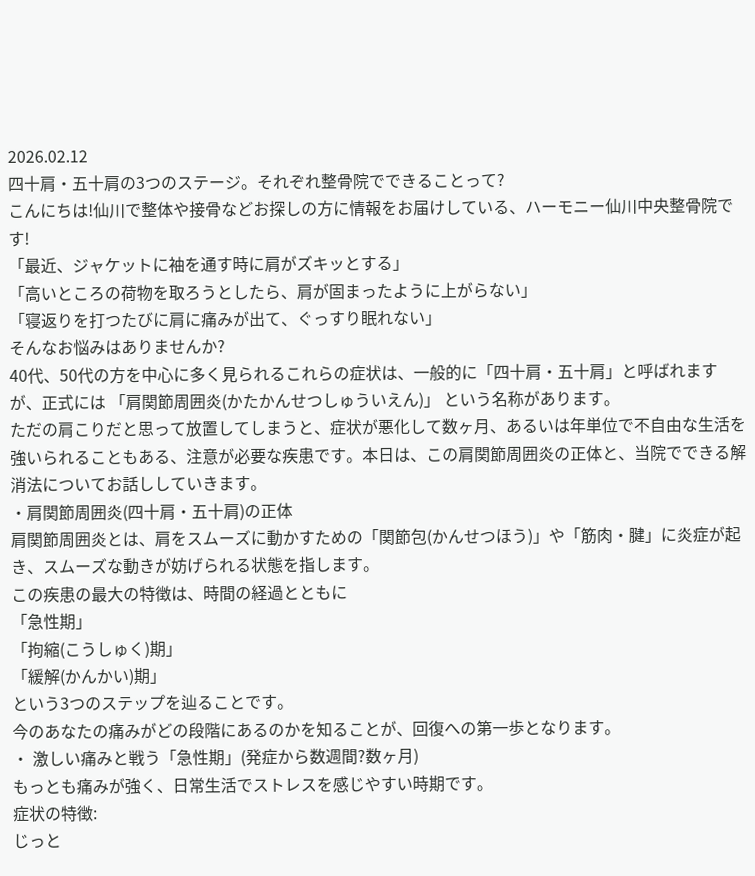2026.02.12
四十肩・五十肩の3つのステージ。それぞれ整骨院でできることって?
こんにちは!仙川で整体や接骨などお探しの方に情報をお届けしている、ハーモニー仙川中央整骨院です!
「最近、ジャケットに袖を通す時に肩がズキッとする」
「高いところの荷物を取ろうとしたら、肩が固まったように上がらない」
「寝返りを打つたびに肩に痛みが出て、ぐっすり眠れない」
そんなお悩みはありませんか?
40代、50代の方を中心に多く見られるこれらの症状は、一般的に「四十肩・五十肩」と呼ばれますが、正式には 「肩関節周囲炎(かたかんせつしゅういえん)」 という名称があります。
ただの肩こりだと思って放置してしまうと、症状が悪化して数ヶ月、あるいは年単位で不自由な生活を強いられることもある、注意が必要な疾患です。本日は、この肩関節周囲炎の正体と、当院でできる解消法についてお話ししていきます。
・肩関節周囲炎(四十肩・五十肩)の正体
肩関節周囲炎とは、肩をスムーズに動かすための「関節包(かんせつほう)」や「筋肉・腱」に炎症が起き、スムーズな動きが妨げられる状態を指します。
この疾患の最大の特徴は、時間の経過とともに
「急性期」
「拘縮(こうしゅく)期」
「緩解(かんかい)期」
という3つのステップを辿ることです。
今のあなたの痛みがどの段階にあるのかを知ることが、回復への第一歩となります。
・ 激しい痛みと戦う「急性期」(発症から数週間?数ヶ月)
もっとも痛みが強く、日常生活でストレスを感じやすい時期です。
症状の特徴:
じっと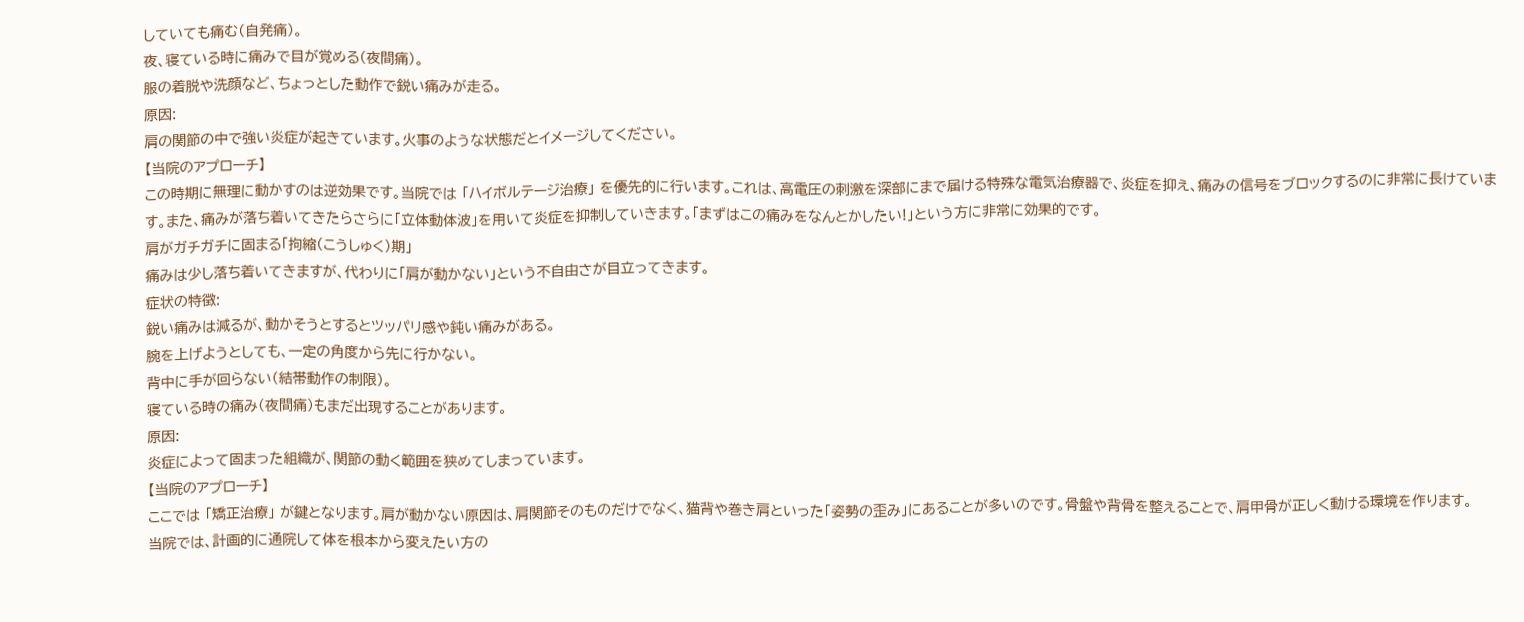していても痛む(自発痛)。
夜、寝ている時に痛みで目が覚める(夜間痛)。
服の着脱や洗顔など、ちょっとした動作で鋭い痛みが走る。
原因:
肩の関節の中で強い炎症が起きています。火事のような状態だとイメージしてください。
【当院のアプローチ】
この時期に無理に動かすのは逆効果です。当院では 「ハイボルテージ治療」 を優先的に行います。これは、高電圧の刺激を深部にまで届ける特殊な電気治療器で、炎症を抑え、痛みの信号をブロックするのに非常に長けています。また、痛みが落ち着いてきたらさらに「立体動体波」を用いて炎症を抑制していきます。「まずはこの痛みをなんとかしたい!」という方に非常に効果的です。
肩がガチガチに固まる「拘縮(こうしゅく)期」
痛みは少し落ち着いてきますが、代わりに「肩が動かない」という不自由さが目立ってきます。
症状の特徴:
鋭い痛みは減るが、動かそうとするとツッパリ感や鈍い痛みがある。
腕を上げようとしても、一定の角度から先に行かない。
背中に手が回らない(結帯動作の制限)。
寝ている時の痛み(夜間痛)もまだ出現することがあります。
原因:
炎症によって固まった組織が、関節の動く範囲を狭めてしまっています。
【当院のアプローチ】
ここでは 「矯正治療」 が鍵となります。肩が動かない原因は、肩関節そのものだけでなく、猫背や巻き肩といった「姿勢の歪み」にあることが多いのです。骨盤や背骨を整えることで、肩甲骨が正しく動ける環境を作ります。
当院では、計画的に通院して体を根本から変えたい方の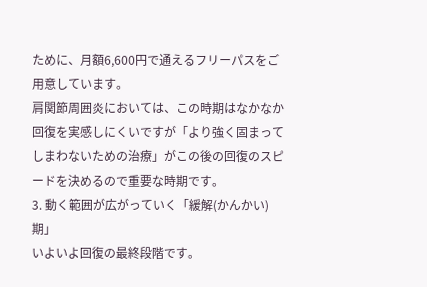ために、月額6,600円で通えるフリーパスをご用意しています。
肩関節周囲炎においては、この時期はなかなか回復を実感しにくいですが「より強く固まってしまわないための治療」がこの後の回復のスピードを決めるので重要な時期です。
3. 動く範囲が広がっていく「緩解(かんかい)期」
いよいよ回復の最終段階です。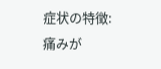症状の特徴:
痛みが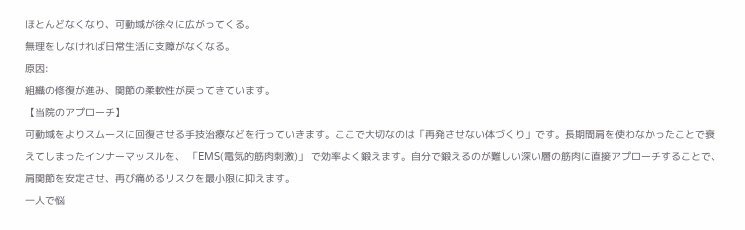ほとんどなくなり、可動域が徐々に広がってくる。
無理をしなければ日常生活に支障がなくなる。
原因:
組織の修復が進み、関節の柔軟性が戻ってきています。
【当院のアプローチ】
可動域をよりスムースに回復させる手技治療などを行っていきます。ここで大切なのは「再発させない体づくり」です。長期間肩を使わなかったことで衰えてしまったインナーマッスルを、 「EMS(電気的筋肉刺激)」 で効率よく鍛えます。自分で鍛えるのが難しい深い層の筋肉に直接アプローチすることで、肩関節を安定させ、再び痛めるリスクを最小限に抑えます。
一人で悩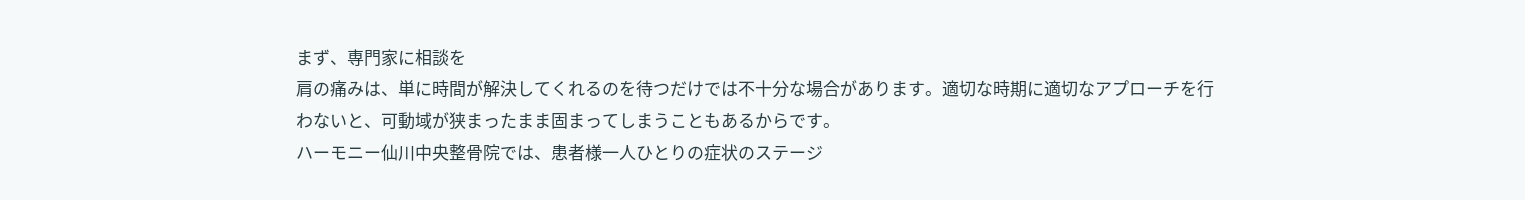まず、専門家に相談を
肩の痛みは、単に時間が解決してくれるのを待つだけでは不十分な場合があります。適切な時期に適切なアプローチを行わないと、可動域が狭まったまま固まってしまうこともあるからです。
ハーモニー仙川中央整骨院では、患者様一人ひとりの症状のステージ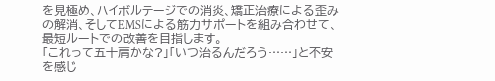を見極め、ハイボルテージでの消炎、矯正治療による歪みの解消、そしてEMSによる筋力サポートを組み合わせて、最短ルートでの改善を目指します。
「これって五十肩かな?」「いつ治るんだろう……」と不安を感じ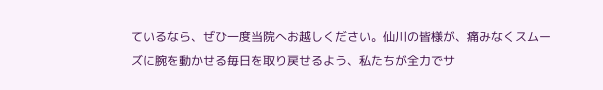ているなら、ぜひ一度当院へお越しください。仙川の皆様が、痛みなくスムーズに腕を動かせる毎日を取り戻せるよう、私たちが全力でサ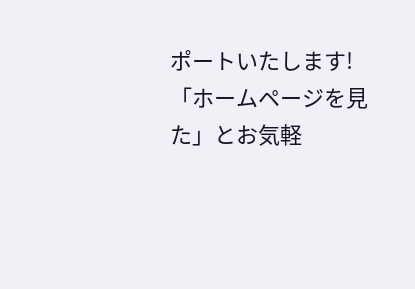ポートいたします!
「ホームページを見た」とお気軽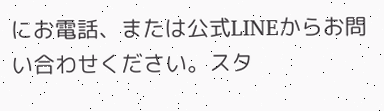にお電話、または公式LINEからお問い合わせください。スタ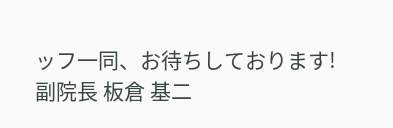ッフ一同、お待ちしております!
副院長 板倉 基二